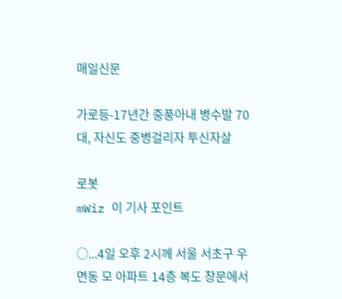매일신문

가로등-17년간 중풍아내 병수발 70대, 자신도 중병걸리자 투신자살

로봇
mWiz 이 기사 포인트

○...4일 오후 2시께 서울 서초구 우면동 모 아파트 14층 복도 창문에서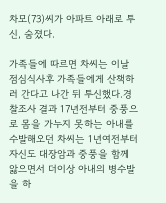차모(73)씨가 아파트 아래로 투신, 숨졌다.

가족들에 따르면 차씨는 이날 점심식사후 가족들에게 산책하러 간다고 나간 뒤 투신했다.경찰조사 결과 17년전부터 중풍으로 몸을 가누지 못하는 아내를 수발해오던 차씨는 1년여전부터 자신도 대장암과 중풍을 함께 앓으면서 더이상 아내의 병수발을 하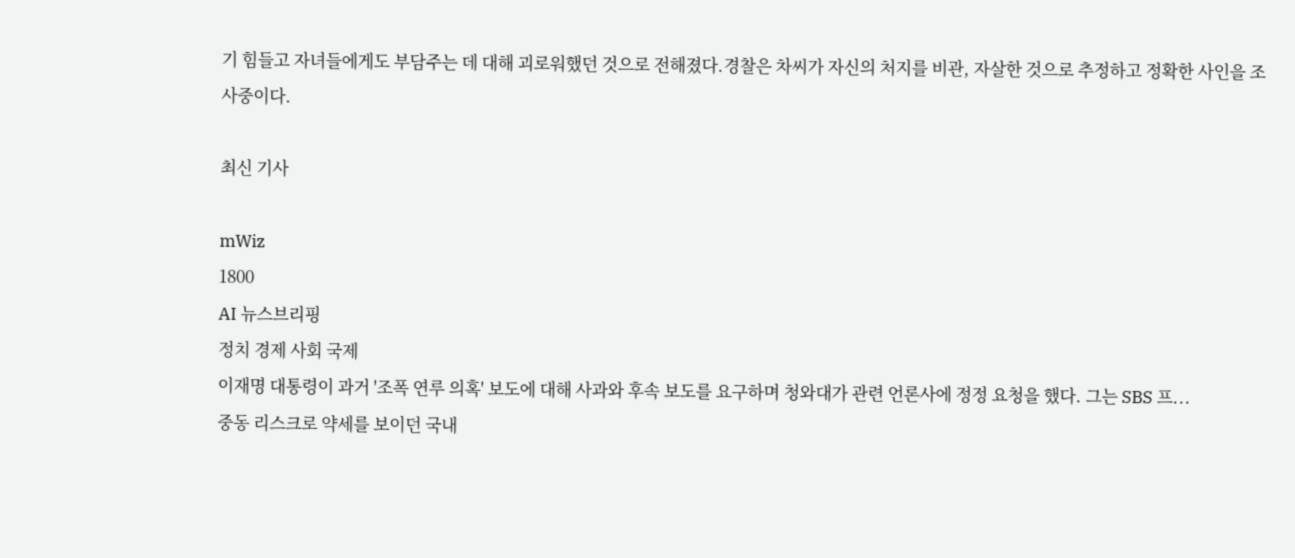기 힘들고 자녀들에게도 부담주는 데 대해 괴로워했던 것으로 전해졌다.경찰은 차씨가 자신의 처지를 비관, 자살한 것으로 추정하고 정확한 사인을 조사중이다.

최신 기사

mWiz
1800
AI 뉴스브리핑
정치 경제 사회 국제
이재명 대통령이 과거 '조폭 연루 의혹' 보도에 대해 사과와 후속 보도를 요구하며 청와대가 관련 언론사에 정정 요청을 했다. 그는 SBS 프...
중동 리스크로 약세를 보이던 국내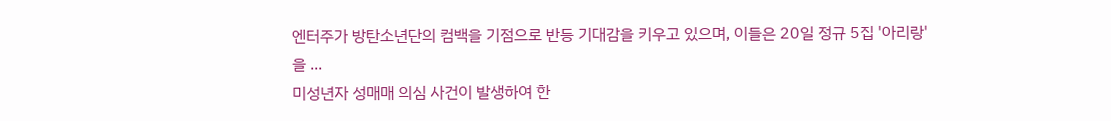엔터주가 방탄소년단의 컴백을 기점으로 반등 기대감을 키우고 있으며, 이들은 20일 정규 5집 '아리랑'을 ...
미성년자 성매매 의심 사건이 발생하여 한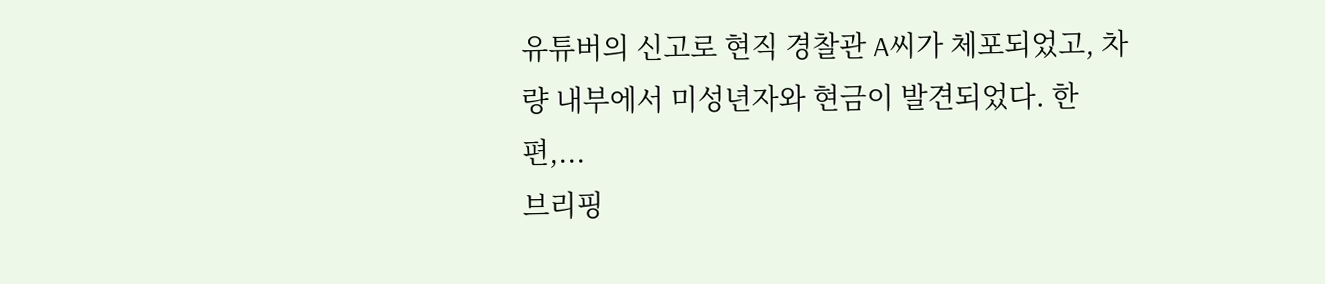유튜버의 신고로 현직 경찰관 A씨가 체포되었고, 차량 내부에서 미성년자와 현금이 발견되었다. 한편,...
브리핑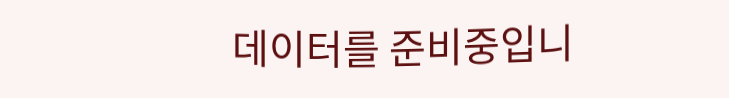데이터를 준비중입니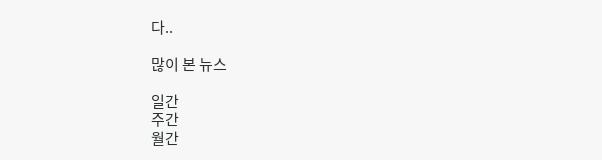다..

많이 본 뉴스

일간
주간
월간